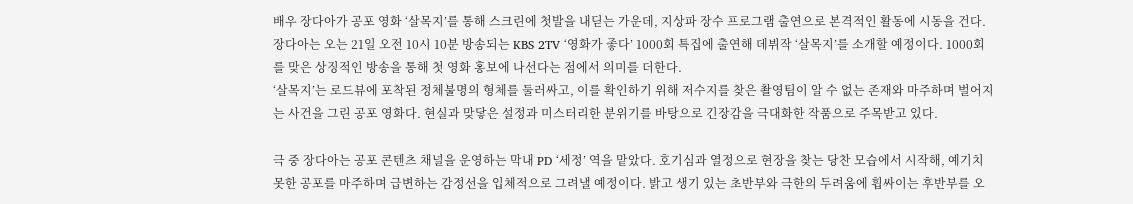배우 장다아가 공포 영화 ‘살목지’를 통해 스크린에 첫발을 내딛는 가운데, 지상파 장수 프로그램 출연으로 본격적인 활동에 시동을 건다. 장다아는 오는 21일 오전 10시 10분 방송되는 KBS 2TV ‘영화가 좋다’ 1000회 특집에 출연해 데뷔작 ‘살목지’를 소개할 예정이다. 1000회를 맞은 상징적인 방송을 통해 첫 영화 홍보에 나선다는 점에서 의미를 더한다.
‘살목지’는 로드뷰에 포착된 정체불명의 형체를 둘러싸고, 이를 확인하기 위해 저수지를 찾은 촬영팀이 알 수 없는 존재와 마주하며 벌어지는 사건을 그린 공포 영화다. 현실과 맞닿은 설정과 미스터리한 분위기를 바탕으로 긴장감을 극대화한 작품으로 주목받고 있다.

극 중 장다아는 공포 콘텐츠 채널을 운영하는 막내 PD ‘세정’ 역을 맡았다. 호기심과 열정으로 현장을 찾는 당찬 모습에서 시작해, 예기치 못한 공포를 마주하며 급변하는 감정선을 입체적으로 그려낼 예정이다. 밝고 생기 있는 초반부와 극한의 두려움에 휩싸이는 후반부를 오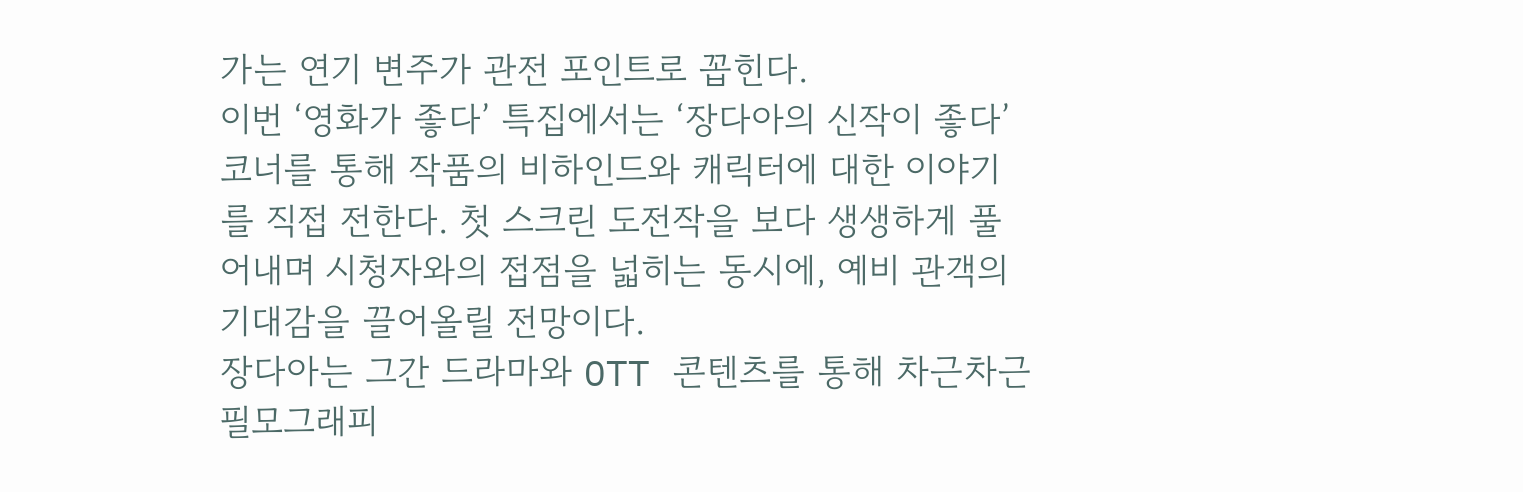가는 연기 변주가 관전 포인트로 꼽힌다.
이번 ‘영화가 좋다’ 특집에서는 ‘장다아의 신작이 좋다’ 코너를 통해 작품의 비하인드와 캐릭터에 대한 이야기를 직접 전한다. 첫 스크린 도전작을 보다 생생하게 풀어내며 시청자와의 접점을 넓히는 동시에, 예비 관객의 기대감을 끌어올릴 전망이다.
장다아는 그간 드라마와 OTT 콘텐츠를 통해 차근차근 필모그래피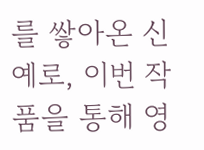를 쌓아온 신예로, 이번 작품을 통해 영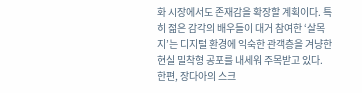화 시장에서도 존재감을 확장할 계획이다. 특히 젊은 감각의 배우들이 대거 참여한 ‘살목지’는 디지털 환경에 익숙한 관객층을 겨냥한 현실 밀착형 공포를 내세워 주목받고 있다. 한편, 장다아의 스크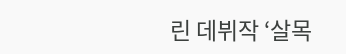린 데뷔작 ‘살목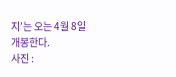지’는 오는 4월 8일 개봉한다.
사진 :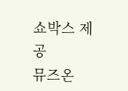쇼박스 제공
뮤즈온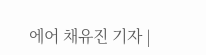에어 채유진 기자 |